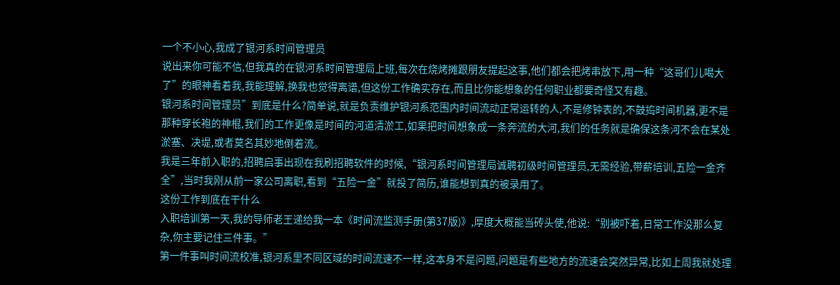一个不小心,我成了银河系时间管理员
说出来你可能不信,但我真的在银河系时间管理局上班,每次在烧烤摊跟朋友提起这事,他们都会把烤串放下,用一种“这哥们儿喝大了”的眼神看着我,我能理解,换我也觉得离谱,但这份工作确实存在,而且比你能想象的任何职业都要奇怪又有趣。
银河系时间管理员”到底是什么?简单说,就是负责维护银河系范围内时间流动正常运转的人,不是修钟表的,不鼓捣时间机器,更不是那种穿长袍的神棍,我们的工作更像是时间的河道清淤工,如果把时间想象成一条奔流的大河,我们的任务就是确保这条河不会在某处淤塞、决堤,或者莫名其妙地倒着流。
我是三年前入职的,招聘启事出现在我刷招聘软件的时候,“银河系时间管理局诚聘初级时间管理员,无需经验,带薪培训,五险一金齐全”,当时我刚从前一家公司离职,看到“五险一金”就投了简历,谁能想到真的被录用了。
这份工作到底在干什么
入职培训第一天,我的导师老王递给我一本《时间流监测手册(第37版)》,厚度大概能当砖头使,他说:“别被吓着,日常工作没那么复杂,你主要记住三件事。”
第一件事叫时间流校准,银河系里不同区域的时间流速不一样,这本身不是问题,问题是有些地方的流速会突然异常,比如上周我就处理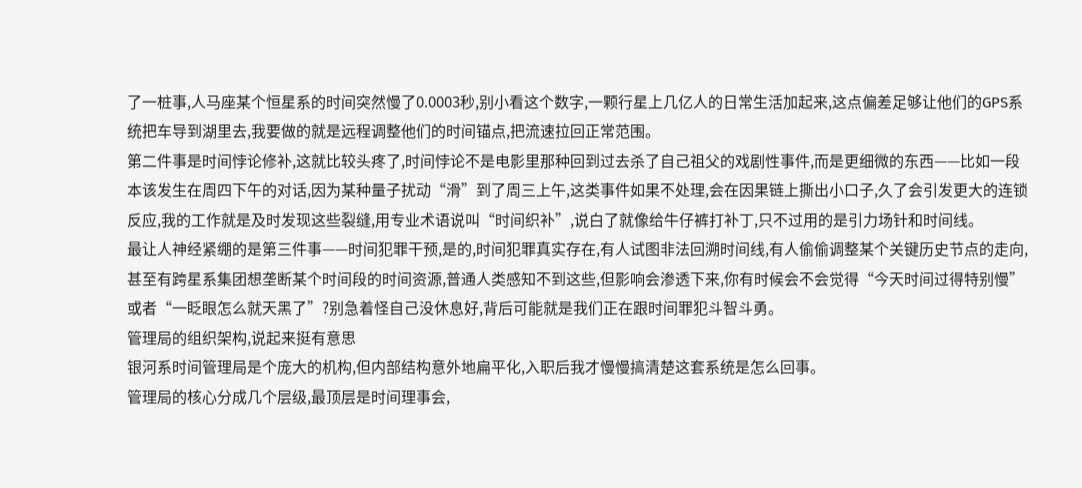了一桩事,人马座某个恒星系的时间突然慢了0.0003秒,别小看这个数字,一颗行星上几亿人的日常生活加起来,这点偏差足够让他们的GPS系统把车导到湖里去,我要做的就是远程调整他们的时间锚点,把流速拉回正常范围。
第二件事是时间悖论修补,这就比较头疼了,时间悖论不是电影里那种回到过去杀了自己祖父的戏剧性事件,而是更细微的东西——比如一段本该发生在周四下午的对话,因为某种量子扰动“滑”到了周三上午,这类事件如果不处理,会在因果链上撕出小口子,久了会引发更大的连锁反应,我的工作就是及时发现这些裂缝,用专业术语说叫“时间织补”,说白了就像给牛仔裤打补丁,只不过用的是引力场针和时间线。
最让人神经紧绷的是第三件事——时间犯罪干预,是的,时间犯罪真实存在,有人试图非法回溯时间线,有人偷偷调整某个关键历史节点的走向,甚至有跨星系集团想垄断某个时间段的时间资源,普通人类感知不到这些,但影响会渗透下来,你有时候会不会觉得“今天时间过得特别慢”或者“一眨眼怎么就天黑了”?别急着怪自己没休息好,背后可能就是我们正在跟时间罪犯斗智斗勇。
管理局的组织架构,说起来挺有意思
银河系时间管理局是个庞大的机构,但内部结构意外地扁平化,入职后我才慢慢搞清楚这套系统是怎么回事。
管理局的核心分成几个层级,最顶层是时间理事会,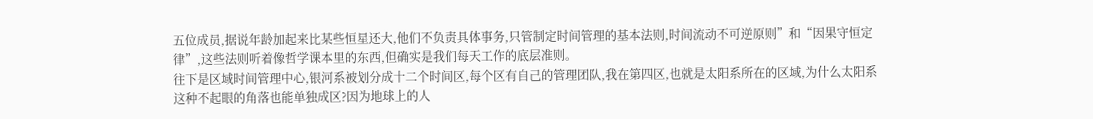五位成员,据说年龄加起来比某些恒星还大,他们不负责具体事务,只管制定时间管理的基本法则,时间流动不可逆原则”和“因果守恒定律”,这些法则听着像哲学课本里的东西,但确实是我们每天工作的底层准则。
往下是区域时间管理中心,银河系被划分成十二个时间区,每个区有自己的管理团队,我在第四区,也就是太阳系所在的区域,为什么太阳系这种不起眼的角落也能单独成区?因为地球上的人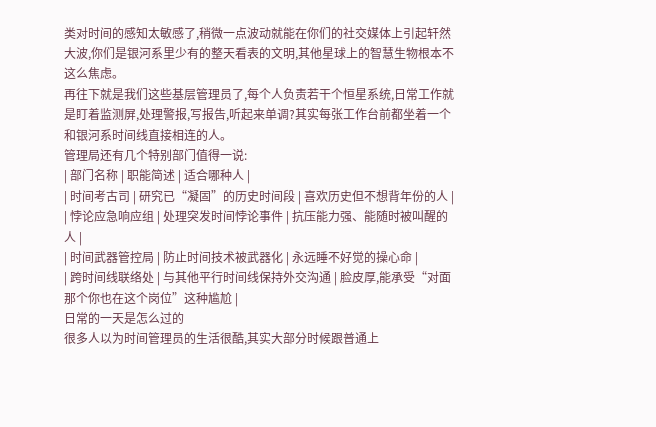类对时间的感知太敏感了,稍微一点波动就能在你们的社交媒体上引起轩然大波,你们是银河系里少有的整天看表的文明,其他星球上的智慧生物根本不这么焦虑。
再往下就是我们这些基层管理员了,每个人负责若干个恒星系统,日常工作就是盯着监测屏,处理警报,写报告,听起来单调?其实每张工作台前都坐着一个和银河系时间线直接相连的人。
管理局还有几个特别部门值得一说:
| 部门名称 | 职能简述 | 适合哪种人 |
| 时间考古司 | 研究已“凝固”的历史时间段 | 喜欢历史但不想背年份的人 |
| 悖论应急响应组 | 处理突发时间悖论事件 | 抗压能力强、能随时被叫醒的人 |
| 时间武器管控局 | 防止时间技术被武器化 | 永远睡不好觉的操心命 |
| 跨时间线联络处 | 与其他平行时间线保持外交沟通 | 脸皮厚,能承受“对面那个你也在这个岗位”这种尴尬 |
日常的一天是怎么过的
很多人以为时间管理员的生活很酷,其实大部分时候跟普通上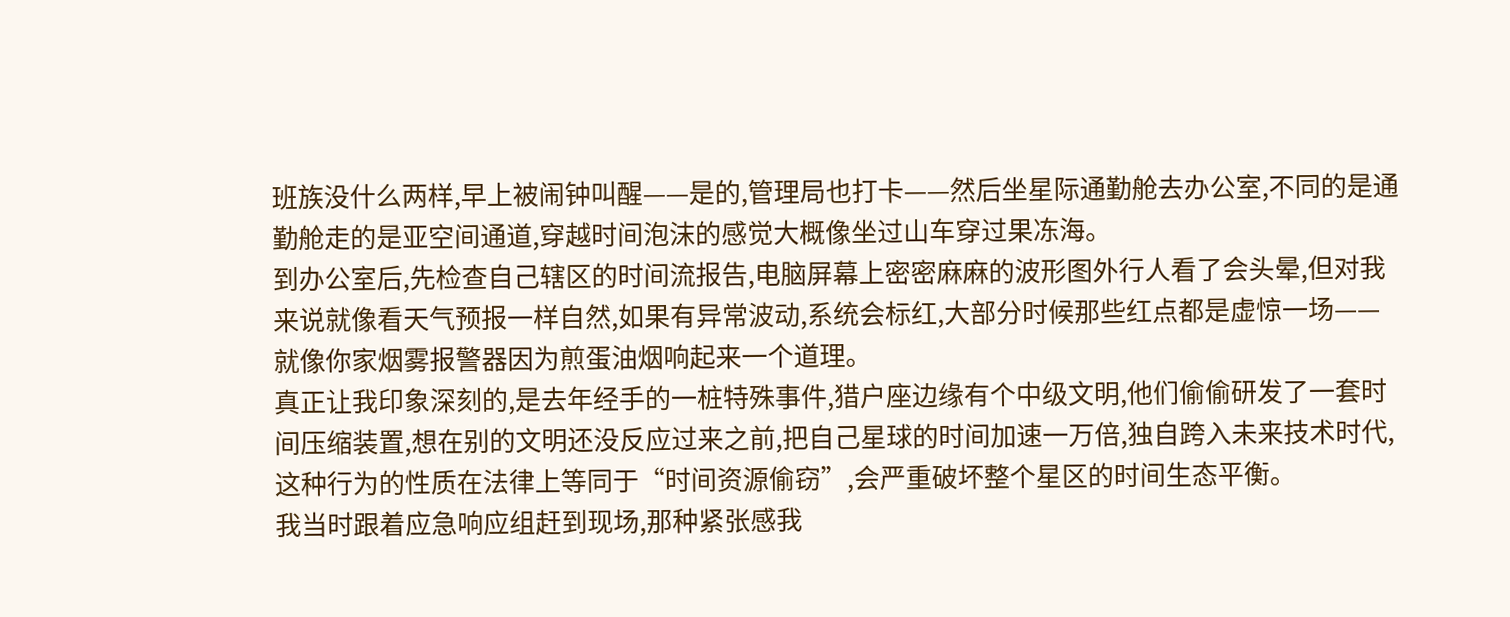班族没什么两样,早上被闹钟叫醒——是的,管理局也打卡——然后坐星际通勤舱去办公室,不同的是通勤舱走的是亚空间通道,穿越时间泡沫的感觉大概像坐过山车穿过果冻海。
到办公室后,先检查自己辖区的时间流报告,电脑屏幕上密密麻麻的波形图外行人看了会头晕,但对我来说就像看天气预报一样自然,如果有异常波动,系统会标红,大部分时候那些红点都是虚惊一场——就像你家烟雾报警器因为煎蛋油烟响起来一个道理。
真正让我印象深刻的,是去年经手的一桩特殊事件,猎户座边缘有个中级文明,他们偷偷研发了一套时间压缩装置,想在别的文明还没反应过来之前,把自己星球的时间加速一万倍,独自跨入未来技术时代,这种行为的性质在法律上等同于“时间资源偷窃”,会严重破坏整个星区的时间生态平衡。
我当时跟着应急响应组赶到现场,那种紧张感我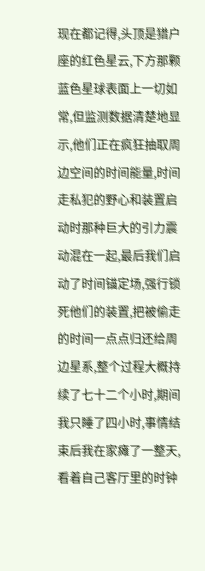现在都记得,头顶是猎户座的红色星云,下方那颗蓝色星球表面上一切如常,但监测数据清楚地显示,他们正在疯狂抽取周边空间的时间能量,时间走私犯的野心和装置启动时那种巨大的引力震动混在一起,最后我们启动了时间锚定场,强行锁死他们的装置,把被偷走的时间一点点归还给周边星系,整个过程大概持续了七十二个小时,期间我只睡了四小时,事情结束后我在家瘫了一整天,看着自己客厅里的时钟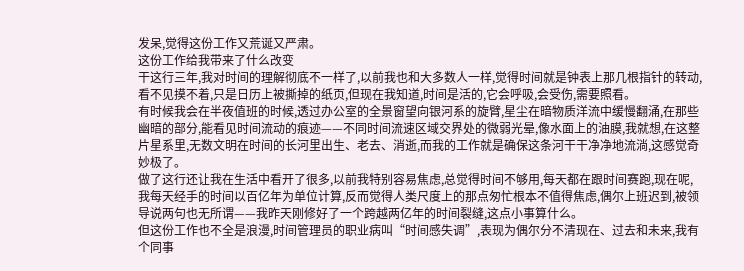发呆,觉得这份工作又荒诞又严肃。
这份工作给我带来了什么改变
干这行三年,我对时间的理解彻底不一样了,以前我也和大多数人一样,觉得时间就是钟表上那几根指针的转动,看不见摸不着,只是日历上被撕掉的纸页,但现在我知道,时间是活的,它会呼吸,会受伤,需要照看。
有时候我会在半夜值班的时候,透过办公室的全景窗望向银河系的旋臂,星尘在暗物质洋流中缓慢翻涌,在那些幽暗的部分,能看见时间流动的痕迹——不同时间流速区域交界处的微弱光晕,像水面上的油膜,我就想,在这整片星系里,无数文明在时间的长河里出生、老去、消逝,而我的工作就是确保这条河干干净净地流淌,这感觉奇妙极了。
做了这行还让我在生活中看开了很多,以前我特别容易焦虑,总觉得时间不够用,每天都在跟时间赛跑,现在呢,我每天经手的时间以百亿年为单位计算,反而觉得人类尺度上的那点匆忙根本不值得焦虑,偶尔上班迟到,被领导说两句也无所谓——我昨天刚修好了一个跨越两亿年的时间裂缝,这点小事算什么。
但这份工作也不全是浪漫,时间管理员的职业病叫“时间感失调”,表现为偶尔分不清现在、过去和未来,我有个同事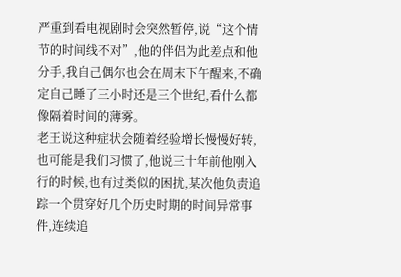严重到看电视剧时会突然暂停,说“这个情节的时间线不对”,他的伴侣为此差点和他分手,我自己偶尔也会在周末下午醒来,不确定自己睡了三小时还是三个世纪,看什么都像隔着时间的薄雾。
老王说这种症状会随着经验增长慢慢好转,也可能是我们习惯了,他说三十年前他刚入行的时候,也有过类似的困扰,某次他负责追踪一个贯穿好几个历史时期的时间异常事件,连续追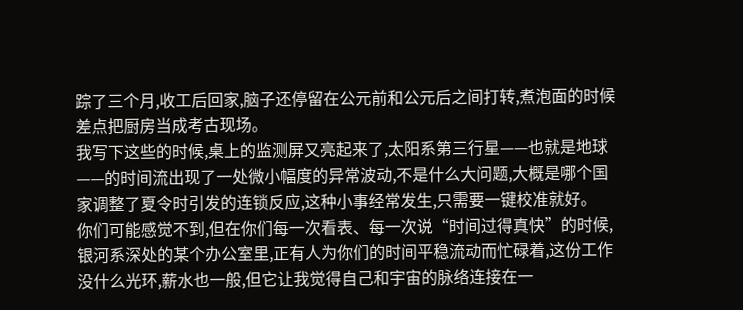踪了三个月,收工后回家,脑子还停留在公元前和公元后之间打转,煮泡面的时候差点把厨房当成考古现场。
我写下这些的时候,桌上的监测屏又亮起来了,太阳系第三行星——也就是地球——的时间流出现了一处微小幅度的异常波动,不是什么大问题,大概是哪个国家调整了夏令时引发的连锁反应,这种小事经常发生,只需要一键校准就好。
你们可能感觉不到,但在你们每一次看表、每一次说“时间过得真快”的时候,银河系深处的某个办公室里,正有人为你们的时间平稳流动而忙碌着,这份工作没什么光环,薪水也一般,但它让我觉得自己和宇宙的脉络连接在一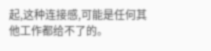起,这种连接感,可能是任何其他工作都给不了的。